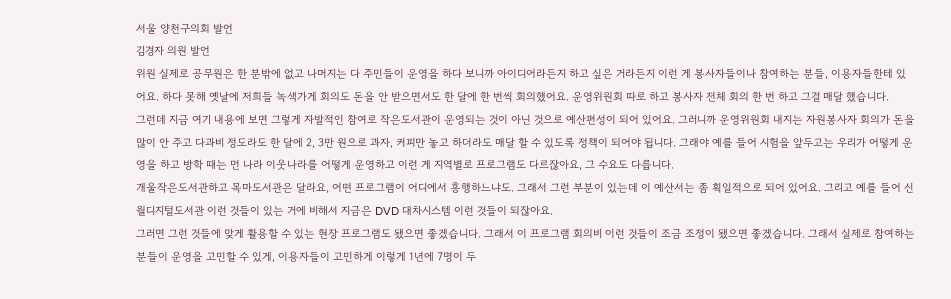서울 양천구의회 발언
김경자 의원 발언
위원 실제로 공무원은 한 분밖에 없고 나머지는 다 주민들이 운영을 하다 보니까 아이디어라든지 하고 싶은 거라든지 이런 게 봉사자들이나 참여하는 분들, 이용자들한테 있어요. 하다 못해 옛날에 저희들 녹색가게 회의도 돈을 안 받으면서도 한 달에 한 번씩 회의했어요. 운영위원회 따로 하고 봉사자 전체 회의 한 번 하고 그걸 매달 했습니다.
그런데 지금 여기 내용에 보면 그렇게 자발적인 참여로 작은도서관이 운영되는 것이 아닌 것으로 예산편성이 되어 있어요. 그러니까 운영위원회 내지는 자원봉사자 회의가 돈을 많이 안 주고 다과비 정도라도 한 달에 2, 3만 원으로 과자, 커피만 놓고 하더라도 매달 할 수 있도록 정책이 되어야 됩니다. 그래야 예를 들어 시험을 앞두고는 우리가 어떻게 운영을 하고 방학 때는 먼 나라 이웃나라를 어떻게 운영하고 이런 게 지역별로 프로그램도 다르잖아요, 그 수요도 다릅니다.
개울작은도서관하고 목마도서관은 달라요, 어떤 프로그램이 어디에서 흥행하느냐도. 그래서 그런 부분이 있는데 이 예산서는 좀 획일적으로 되어 있어요. 그리고 예를 들어 신월디지털도서관 이런 것들이 있는 거에 비해서 지금은 DVD 대차시스템 이런 것들이 되잖아요.
그러면 그런 것들에 맞게 활용할 수 있는 현장 프로그램도 됐으면 좋겠습니다. 그래서 이 프로그램 회의비 이런 것들이 조금 조정이 됐으면 좋겠습니다. 그래서 실제로 참여하는 분들이 운영을 고민할 수 있게, 이용자들이 고민하게 이렇게 1년에 7명이 두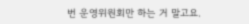번 운영위원회만 하는 거 말고요.